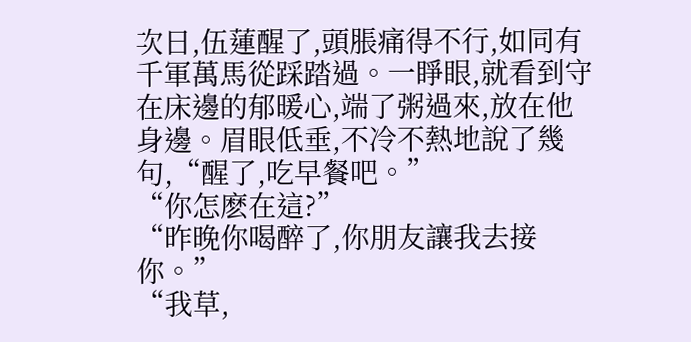次日,伍蓮醒了,頭脹痛得不行,如同有千軍萬馬從踩踏過。一睜眼,就看到守在床邊的郁暖心,端了粥過來,放在他身邊。眉眼低垂,不冷不熱地說了幾句,“醒了,吃早餐吧。”
“你怎麽在這?”
“昨晚你喝醉了,你朋友讓我去接你。”
“我草,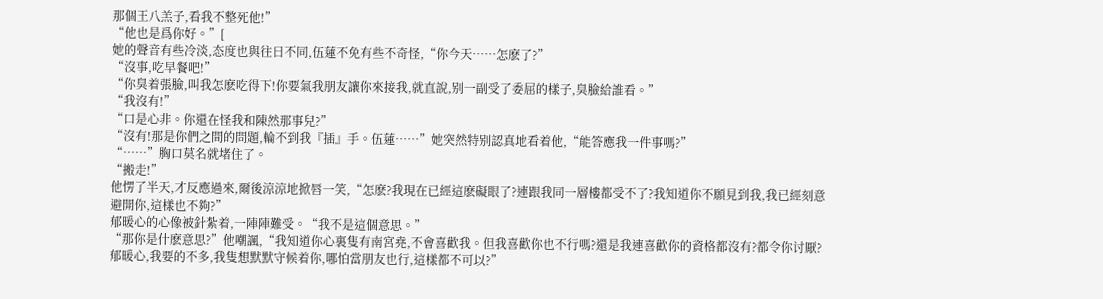那個王八羔子,看我不整死他!”
“他也是爲你好。”[
她的聲音有些冷淡,态度也與往日不同,伍蓮不免有些不奇怪,“你今天……怎麽了?”
“沒事,吃早餐吧!”
“你臭着張臉,叫我怎麽吃得下!你要氣我朋友讓你來接我,就直說,别一副受了委屈的樣子,臭臉給誰看。”
“我沒有!”
“口是心非。你還在怪我和陳然那事兒?”
“沒有!那是你們之間的問題,輪不到我『插』手。伍蓮……”她突然特别認真地看着他,“能答應我一件事嗎?”
“……”胸口莫名就堵住了。
“搬走!”
他愣了半天,才反應過來,爾後涼涼地掀唇一笑,“怎麽?我現在已經這麽礙眼了?連跟我同一層樓都受不了?我知道你不願見到我,我已經刻意避開你,這樣也不夠?”
郁暖心的心像被針紮着,一陣陣難受。“我不是這個意思。”
“那你是什麽意思?”他嘲諷,“我知道你心裏隻有南宮堯,不會喜歡我。但我喜歡你也不行嗎?還是我連喜歡你的資格都沒有?都令你讨厭?郁暖心,我要的不多,我隻想默默守候着你,哪怕當朋友也行,這樣都不可以?”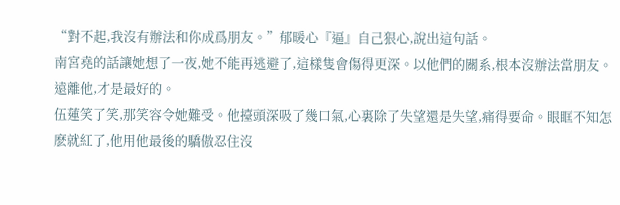“對不起,我沒有辦法和你成爲朋友。”郁暖心『逼』自己狠心,說出這句話。
南宮堯的話讓她想了一夜,她不能再逃避了,這樣隻會傷得更深。以他們的關系,根本沒辦法當朋友。遠離他,才是最好的。
伍蓮笑了笑,那笑容令她難受。他擡頭深吸了幾口氣,心裏除了失望還是失望,痛得要命。眼眶不知怎麽就紅了,他用他最後的驕傲忍住沒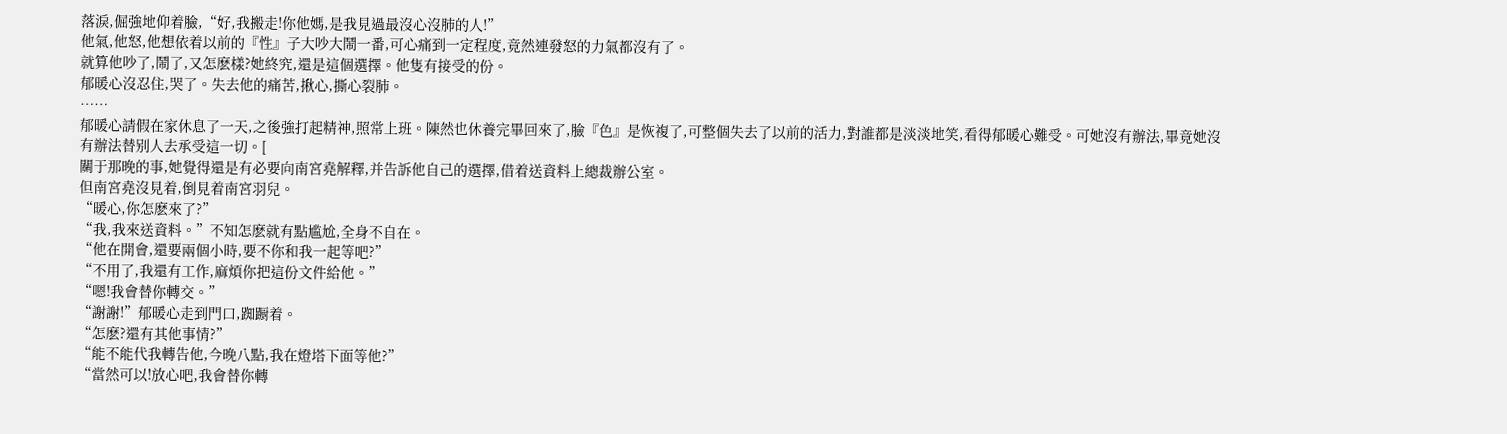落淚,倔強地仰着臉,“好,我搬走!你他媽,是我見過最沒心沒肺的人!”
他氣,他怒,他想依着以前的『性』子大吵大鬧一番,可心痛到一定程度,竟然連發怒的力氣都沒有了。
就算他吵了,鬧了,又怎麽樣?她終究,還是這個選擇。他隻有接受的份。
郁暖心沒忍住,哭了。失去他的痛苦,揪心,撕心裂肺。
……
郁暖心請假在家休息了一天,之後強打起精神,照常上班。陳然也休養完畢回來了,臉『色』是恢複了,可整個失去了以前的活力,對誰都是淡淡地笑,看得郁暖心難受。可她沒有辦法,畢竟她沒有辦法替别人去承受這一切。[
關于那晚的事,她覺得還是有必要向南宮堯解釋,并告訴他自己的選擇,借着送資料上總裁辦公室。
但南宮堯沒見着,倒見着南宮羽兒。
“暖心,你怎麽來了?”
“我,我來送資料。”不知怎麽就有點尴尬,全身不自在。
“他在開會,還要兩個小時,要不你和我一起等吧?”
“不用了,我還有工作,麻煩你把這份文件給他。”
“嗯!我會替你轉交。”
“謝謝!”郁暖心走到門口,踟蹰着。
“怎麽?還有其他事情?”
“能不能代我轉告他,今晚八點,我在燈塔下面等他?”
“當然可以!放心吧,我會替你轉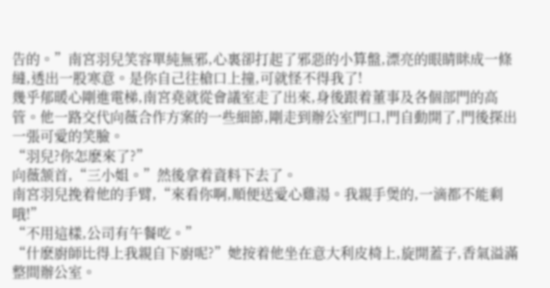告的。”南宮羽兒笑容單純無邪,心裏卻打起了邪惡的小算盤,漂亮的眼睛眯成一條縫,透出一股寒意。是你自己往槍口上撞,可就怪不得我了!
幾乎郁暖心剛進電梯,南宮堯就從會議室走了出來,身後跟着董事及各個部門的高管。他一路交代向薇合作方案的一些細節,剛走到辦公室門口,門自動開了,門後探出一張可愛的笑臉。
“羽兒?你怎麽來了?”
向薇颔首,“三小姐。”然後拿着資料下去了。
南宮羽兒挽着他的手臂,“來看你啊,順便送愛心雞湯。我親手煲的,一滴都不能剩哦!”
“不用這樣,公司有午餐吃。”
“什麽廚師比得上我親自下廚呢?”她按着他坐在意大利皮椅上,旋開蓋子,香氣溢滿整間辦公室。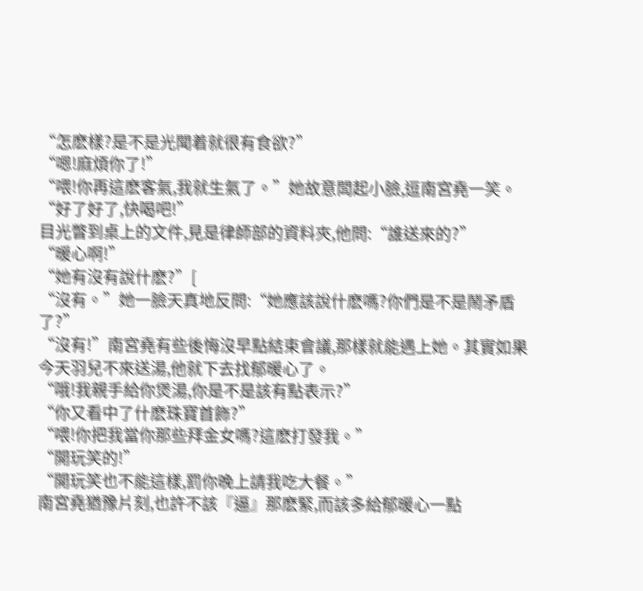“怎麽樣?是不是光聞着就很有食欲?”
“嗯!麻煩你了!”
“喂!你再這麽客氣,我就生氣了。”她故意闆起小臉,逗南宮堯一笑。“好了好了,快喝吧!”
目光瞥到桌上的文件,見是律師部的資料夾,他問:“誰送來的?”
“暖心啊!”
“她有沒有說什麽?”[
“沒有。”她一臉天真地反問:“她應該說什麽嗎?你們是不是鬧矛盾了?”
“沒有!”南宮堯有些後悔沒早點結束會議,那樣就能遇上她。其實如果今天羽兒不來送湯,他就下去找郁暖心了。
“哦!我親手給你煲湯,你是不是該有點表示?”
“你又看中了什麽珠寶首飾?”
“喂!你把我當你那些拜金女嗎?這麽打發我。”
“開玩笑的!”
“開玩笑也不能這樣,罰你晚上請我吃大餐。”
南宮堯猶豫片刻,也許不該『逼』那麽緊,而該多給郁暖心一點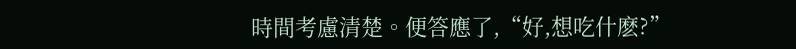時間考慮清楚。便答應了,“好,想吃什麽?”